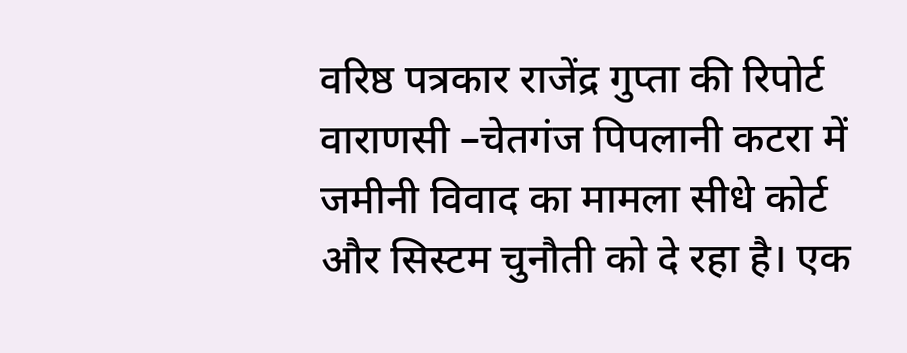वरिष्ठ पत्रकार राजेंद्र गुप्ता की रिपोर्ट
वाराणसी –चेतगंज पिपलानी कटरा में जमीनी विवाद का मामला सीधे कोर्ट और सिस्टम चुनौती को दे रहा है। एक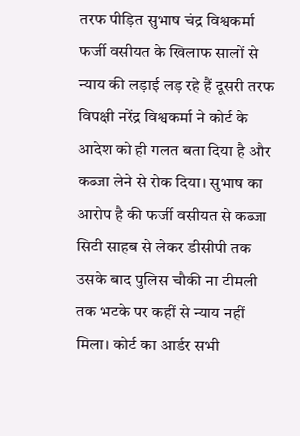तरफ पीड़ित सुभाष चंद्र विश्वकर्मा फर्जी वसीयत के खिलाफ सालों से न्याय की लड़ाई लड़ रहे हैं दूसरी तरफ विपक्षी नरेंद्र विश्वकर्मा ने कोर्ट के आदेश को ही गलत बता दिया है और कब्जा लेने से रोक दिया। सुभाष का आरोप है की फर्जी वसीयत से कब्जा सिटी साहब से लेकर डीसीपी तक उसके बाद पुलिस चौकी ना टीमली तक भटके पर कहीं से न्याय नहीं मिला। कोर्ट का आर्डर सभी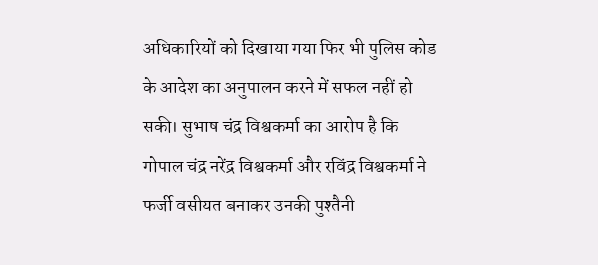अधिकारियों को दिखाया गया फिर भी पुलिस कोड के आदेश का अनुपालन करने में सफल नहीं हो सकी। सुभाष चंद्र विश्वकर्मा का आरोप है कि गोपाल चंद्र नरेंद्र विश्वकर्मा और रविंद्र विश्वकर्मा ने फर्जी वसीयत बनाकर उनकी पुश्तैनी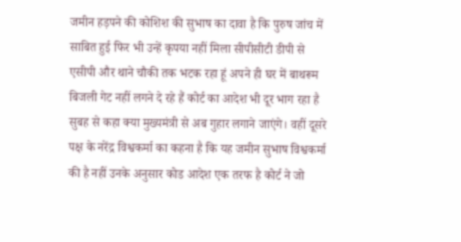जमीन हड़पने की कोशिश की सुभाष का दावा है कि पुरुष जांच में साबित हुई फिर भी उन्हें कृपया नहीं मिला सीपीसीटी डीपी से एसीपी और थाने चौकी तक भटक रहा हूं अपने ही घर में बाथरूम बिजली गेट नहीं लगने दे रहे हैं कोर्ट का आदेश भी दूर भाग रहा है सुबह से कहा क्या मुख्यमंत्री से अब गुहार लगाने जाएंगे। वहीं दूसरे पक्ष के नरेंद्र विश्वकर्मा का कहना है कि यह जमीन सुभाष विश्वकर्मा की है नहीं उनके अनुसार कोड आदेश एक तरफ है कोर्ट ने जो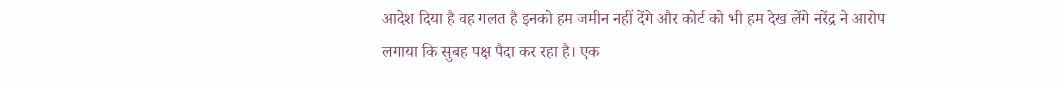आदेश दिया है वह गलत है इनको हम जमीन नहीं देंगे और कोर्ट को भी हम देख लेंगे नरेंद्र ने आरोप लगाया कि सुबह पक्ष पैदा कर रहा है। एक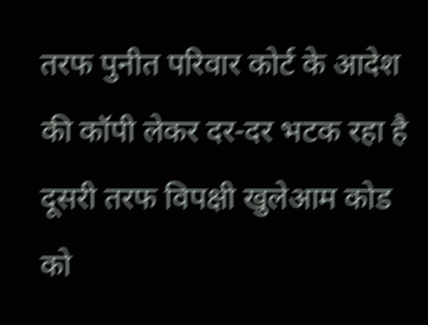तरफ पुनीत परिवार कोर्ट के आदेश की कॉपी लेकर दर-दर भटक रहा है दूसरी तरफ विपक्षी खुलेआम कोड को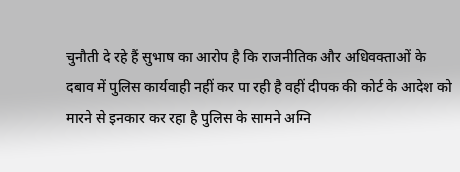चुनौती दे रहे हैं सुभाष का आरोप है कि राजनीतिक और अधिवक्ताओं के दबाव में पुलिस कार्यवाही नहीं कर पा रही है वहीं दीपक की कोर्ट के आदेश को मारने से इनकार कर रहा है पुलिस के सामने अग्नि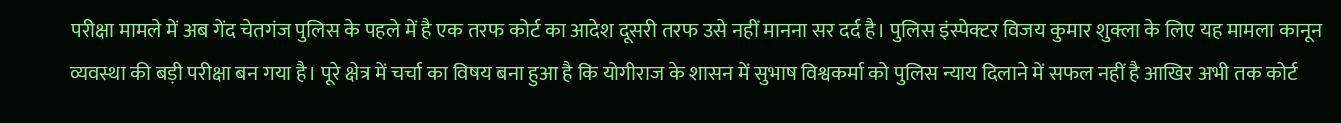परीक्षा मामले में अब गेंद चेतगंज पुलिस के पहले में है एक तरफ कोर्ट का आदेश दूसरी तरफ उसे नहीं मानना सर दर्द है। पुलिस इंस्पेक्टर विजय कुमार शुक्ला के लिए यह मामला कानून व्यवस्था की बड़ी परीक्षा बन गया है। पूरे क्षेत्र में चर्चा का विषय बना हुआ है कि योगीराज के शासन में सुभाष विश्वकर्मा को पुलिस न्याय दिलाने में सफल नहीं है आखिर अभी तक कोर्ट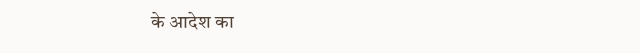के आदेश का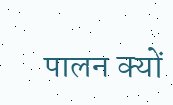पालन क्यों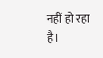नहीं हो रहा है।